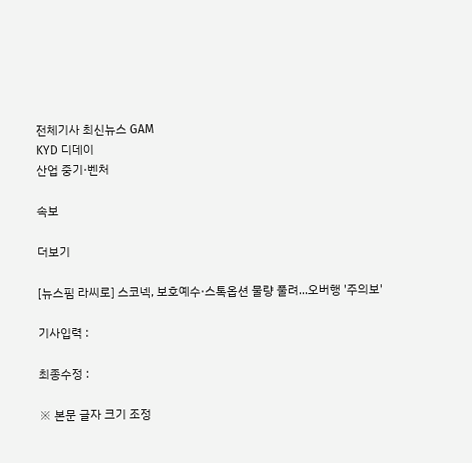전체기사 최신뉴스 GAM
KYD 디데이
산업 중기·벤처

속보

더보기

[뉴스핌 라씨로] 스코넥, 보호예수·스톡옵션 물량 풀려...오버행 '주의보'

기사입력 :

최종수정 :

※ 본문 글자 크기 조정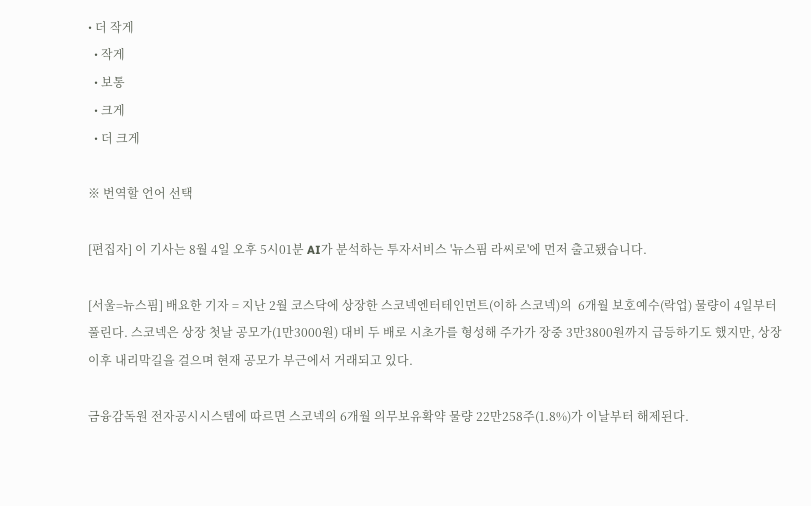• 더 작게
  • 작게
  • 보통
  • 크게
  • 더 크게

※ 번역할 언어 선택

[편집자] 이 기사는 8월 4일 오후 5시01분 AI가 분석하는 투자서비스 '뉴스핌 라씨로'에 먼저 출고됐습니다.

[서울=뉴스핌] 배요한 기자 = 지난 2월 코스닥에 상장한 스코넥엔터테인먼트(이하 스코넥)의  6개월 보호예수(락업) 물량이 4일부터 풀린다. 스코넥은 상장 첫날 공모가(1만3000원) 대비 두 배로 시초가를 형성해 주가가 장중 3만3800원까지 급등하기도 했지만, 상장 이후 내리막길을 걸으며 현재 공모가 부근에서 거래되고 있다.

금융감독원 전자공시시스템에 따르면 스코넥의 6개월 의무보유확약 물량 22만258주(1.8%)가 이날부터 해제된다.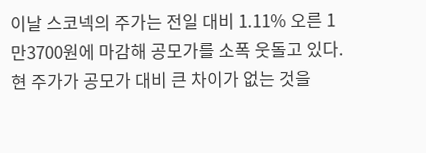이날 스코넥의 주가는 전일 대비 1.11% 오른 1만3700원에 마감해 공모가를 소폭 웃돌고 있다. 현 주가가 공모가 대비 큰 차이가 없는 것을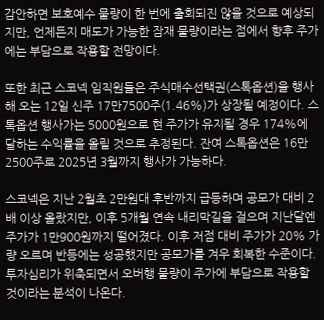감안하면 보호예수 물량이 한 번에 출회되진 않을 것으로 예상되지만, 언제든지 매도가 가능한 잠재 물량이라는 점에서 향후 주가에는 부담으로 작용할 전망이다.

또한 최근 스코넥 임직원들은 주식매수선택권(스톡옵션)을 행사해 오는 12일 신주 17만7500주(1.46%)가 상장될 예정이다. 스톡옵션 행사가는 5000원으로 현 주가가 유지될 경우 174%에 달하는 수익률을 올릴 것으로 추정된다. 잔여 스톡옵션은 16만2500주로 2025년 3월까지 행사가 가능하다.

스코넥은 지난 2월초 2만원대 후반까지 급등하며 공모가 대비 2배 이상 올랐지만, 이후 5개월 연속 내리막길을 걸으며 지난달엔 주가가 1만900원까지 떨어졌다. 이후 저점 대비 주가가 20% 가량 오르며 반등에는 성공했지만 공모가를 겨우 회복한 수준이다. 투자심리가 위축되면서 오버행 물량이 주가에 부담으로 작용할 것이라는 분석이 나온다.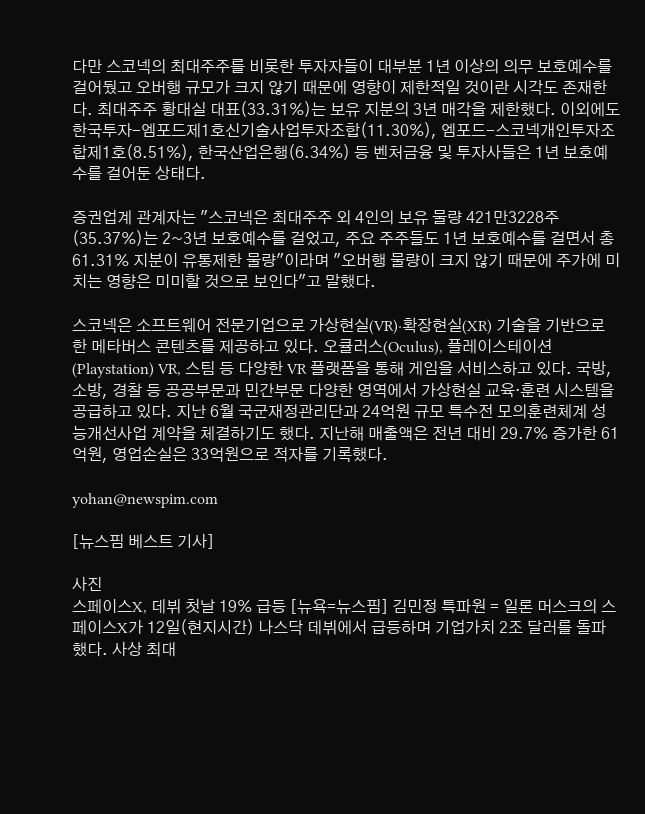다만 스코넥의 최대주주를 비롯한 투자자들이 대부분 1년 이상의 의무 보호예수를 걸어뒀고 오버행 규모가 크지 않기 때문에 영향이 제한적일 것이란 시각도 존재한다. 최대주주 황대실 대표(33.31%)는 보유 지분의 3년 매각을 제한했다. 이외에도 한국투자-엠포드제1호신기술사업투자조합(11.30%), 엠포드-스코넥개인투자조합제1호(8.51%), 한국산업은행(6.34%) 등 벤처금융 및 투자사들은 1년 보호예수를 걸어둔 상태다.

증권업계 관계자는 "스코넥은 최대주주 외 4인의 보유 물량 421만3228주(35.37%)는 2~3년 보호예수를 걸었고, 주요 주주들도 1년 보호예수를 걸면서 총 61.31% 지분이 유통제한 물량"이라며 "오버행 물량이 크지 않기 때문에 주가에 미치는 영향은 미미할 것으로 보인다"고 말했다.

스코넥은 소프트웨어 전문기업으로 가상현실(VR)·확장현실(XR) 기술을 기반으로 한 메타버스 콘텐츠를 제공하고 있다. 오큘러스(Oculus), 플레이스테이션(Playstation) VR, 스팀 등 다양한 VR 플랫폼을 통해 게임을 서비스하고 있다. 국방, 소방, 경찰 등 공공부문과 민간부문 다양한 영역에서 가상현실 교육·훈련 시스템을 공급하고 있다. 지난 6월 국군재정관리단과 24억원 규모 특수전 모의훈련체계 성능개선사업 계약을 체결하기도 했다. 지난해 매출액은 전년 대비 29.7% 증가한 61억원, 영업손실은 33억원으로 적자를 기록했다.

yohan@newspim.com

[뉴스핌 베스트 기사]

사진
스페이스X, 데뷔 첫날 19% 급등 [뉴욕=뉴스핌] 김민정 특파원 = 일론 머스크의 스페이스X가 12일(현지시간) 나스닥 데뷔에서 급등하며 기업가치 2조 달러를 돌파했다. 사상 최대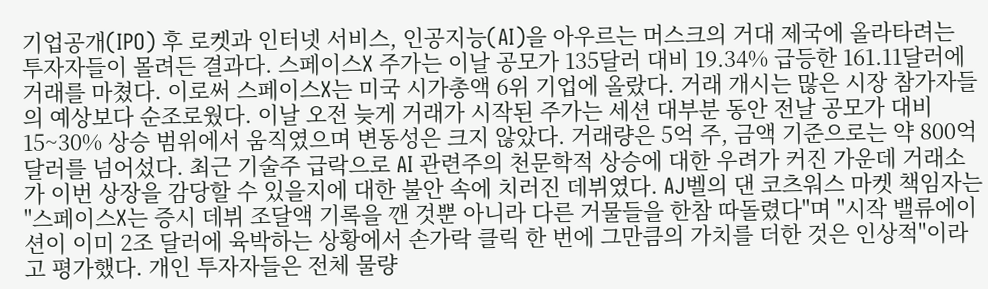기업공개(IPO) 후 로켓과 인터넷 서비스, 인공지능(AI)을 아우르는 머스크의 거대 제국에 올라타려는 투자자들이 몰려든 결과다. 스페이스X 주가는 이날 공모가 135달러 대비 19.34% 급등한 161.11달러에 거래를 마쳤다. 이로써 스페이스X는 미국 시가총액 6위 기업에 올랐다. 거래 개시는 많은 시장 참가자들의 예상보다 순조로웠다. 이날 오전 늦게 거래가 시작된 주가는 세션 대부분 동안 전날 공모가 대비 15~30% 상승 범위에서 움직였으며 변동성은 크지 않았다. 거래량은 5억 주, 금액 기준으로는 약 800억 달러를 넘어섰다. 최근 기술주 급락으로 AI 관련주의 천문학적 상승에 대한 우려가 커진 가운데 거래소가 이번 상장을 감당할 수 있을지에 대한 불안 속에 치러진 데뷔였다. AJ벨의 댄 코츠워스 마켓 책임자는 "스페이스X는 증시 데뷔 조달액 기록을 깬 것뿐 아니라 다른 거물들을 한참 따돌렸다"며 "시작 밸류에이션이 이미 2조 달러에 육박하는 상황에서 손가락 클릭 한 번에 그만큼의 가치를 더한 것은 인상적"이라고 평가했다. 개인 투자자들은 전체 물량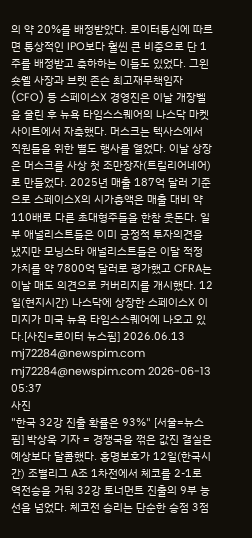의 약 20%를 배정받았다. 로이터통신에 따르면 통상적인 IPO보다 훨씬 큰 비중으로 단 1주를 배정받고 축하하는 이들도 있었다. 그윈 숏웰 사장과 브렛 존슨 최고재무책임자(CFO) 등 스페이스X 경영진은 이날 개장벨을 울린 후 뉴욕 타임스스퀘어의 나스닥 마켓사이트에서 자축했다. 머스크는 텍사스에서 직원들을 위한 별도 행사를 열었다. 이날 상장은 머스크를 사상 첫 조만장자(트릴리어네어)로 만들었다. 2025년 매출 187억 달러 기준으로 스페이스X의 시가총액은 매출 대비 약 110배로 다른 초대형주들을 한참 웃돈다. 일부 애널리스트들은 이미 긍정적 투자의견을 냈지만 모닝스타 애널리스트들은 이달 적정 가치를 약 7800억 달러로 평가했고 CFRA는 이날 매도 의견으로 커버리지를 개시했다. 12일(현지시간) 나스닥에 상장한 스페이스X 이미지가 미국 뉴욕 타임스스퀘어에 나오고 있다.[사진=로이터 뉴스핌] 2026.06.13 mj72284@newspim.com   mj72284@newspim.com 2026-06-13 05:37
사진
"한국 32강 진출 확률은 93%" [서울=뉴스핌] 박상욱 기자 = 경쟁국을 꺾은 값진 결실은 예상보다 달콤했다. 홍명보호가 12일(한국시간) 조별리그 A조 1차전에서 체코를 2-1로 역전승을 거둬 32강 토너먼트 진출의 9부 능선을 넘었다. 체코전 승리는 단순한 승점 3점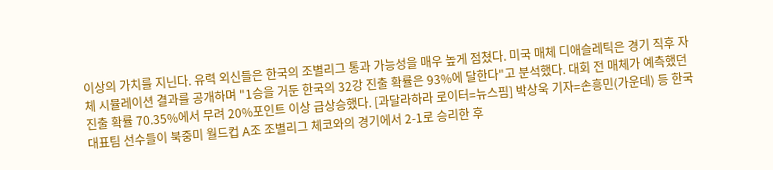이상의 가치를 지닌다. 유력 외신들은 한국의 조별리그 통과 가능성을 매우 높게 점쳤다. 미국 매체 디애슬레틱은 경기 직후 자체 시뮬레이션 결과를 공개하며 "1승을 거둔 한국의 32강 진출 확률은 93%에 달한다"고 분석했다. 대회 전 매체가 예측했던 진출 확률 70.35%에서 무려 20%포인트 이상 급상승했다. [과달라하라 로이터=뉴스핌] 박상욱 기자=손흥민(가운데) 등 한국 대표팀 선수들이 북중미 월드컵 A조 조별리그 체코와의 경기에서 2-1로 승리한 후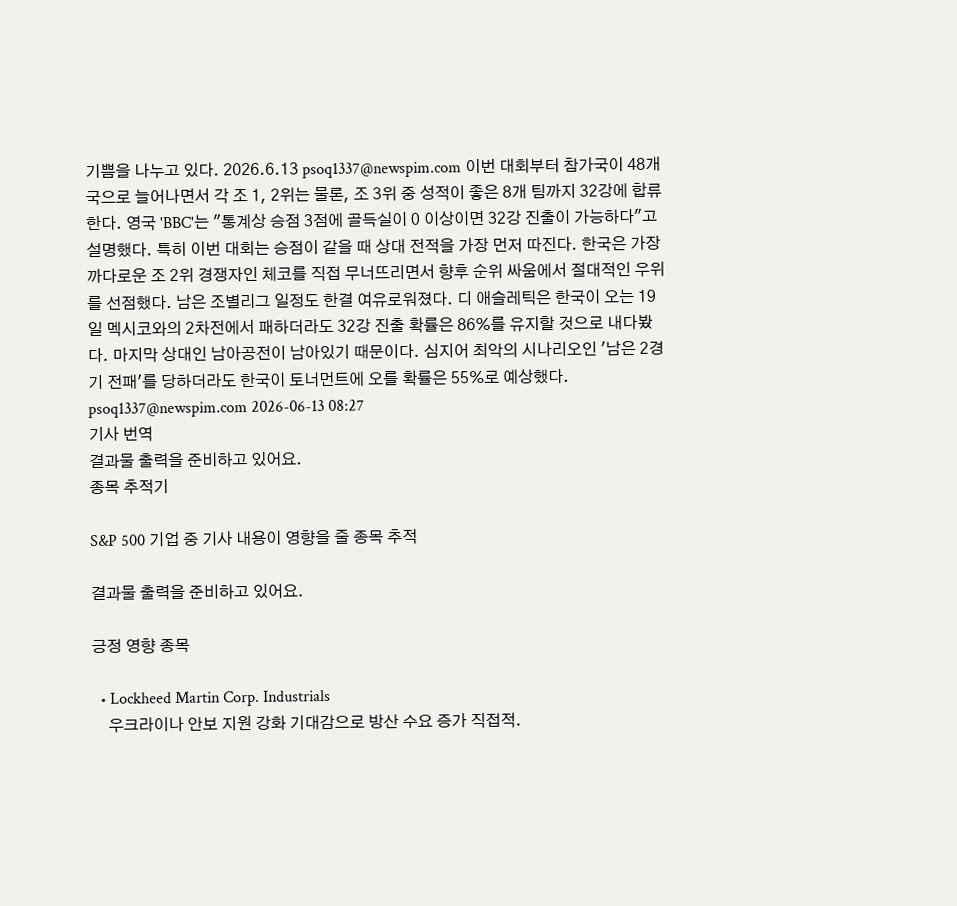기쁨을 나누고 있다. 2026.6.13 psoq1337@newspim.com 이번 대회부터 참가국이 48개국으로 늘어나면서 각 조 1, 2위는 물론, 조 3위 중 성적이 좋은 8개 팀까지 32강에 합류한다. 영국 'BBC'는 "통계상 승점 3점에 골득실이 0 이상이면 32강 진출이 가능하다"고 설명했다. 특히 이번 대회는 승점이 같을 때 상대 전적을 가장 먼저 따진다. 한국은 가장 까다로운 조 2위 경쟁자인 체코를 직접 무너뜨리면서 향후 순위 싸움에서 절대적인 우위를 선점했다. 남은 조별리그 일정도 한결 여유로워졌다. 디 애슬레틱은 한국이 오는 19일 멕시코와의 2차전에서 패하더라도 32강 진출 확률은 86%를 유지할 것으로 내다봤다. 마지막 상대인 남아공전이 남아있기 때문이다. 심지어 최악의 시나리오인 '남은 2경기 전패'를 당하더라도 한국이 토너먼트에 오를 확률은 55%로 예상했다. psoq1337@newspim.com 2026-06-13 08:27
기사 번역
결과물 출력을 준비하고 있어요.
종목 추적기

S&P 500 기업 중 기사 내용이 영향을 줄 종목 추적

결과물 출력을 준비하고 있어요.

긍정 영향 종목

  • Lockheed Martin Corp. Industrials
    우크라이나 안보 지원 강화 기대감으로 방산 수요 증가 직접적.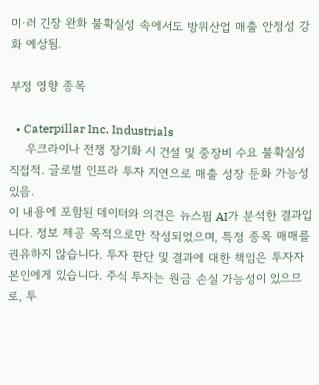미·러 긴장 완화 불확실성 속에서도 방위산업 매출 안정성 강화 예상됨.

부정 영향 종목

  • Caterpillar Inc. Industrials
    우크라이나 전쟁 장기화 시 건설 및 중장비 수요 불확실성 직접적. 글로벌 인프라 투자 지연으로 매출 성장 둔화 가능성 있음.
이 내용에 포함된 데이터와 의견은 뉴스핌 AI가 분석한 결과입니다. 정보 제공 목적으로만 작성되었으며, 특정 종목 매매를 권유하지 않습니다. 투자 판단 및 결과에 대한 책임은 투자자 본인에게 있습니다. 주식 투자는 원금 손실 가능성이 있으므로, 투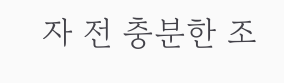자 전 충분한 조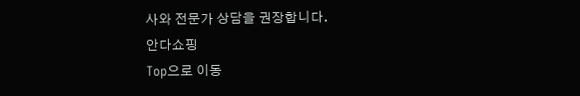사와 전문가 상담을 권장합니다.
안다쇼핑
Top으로 이동